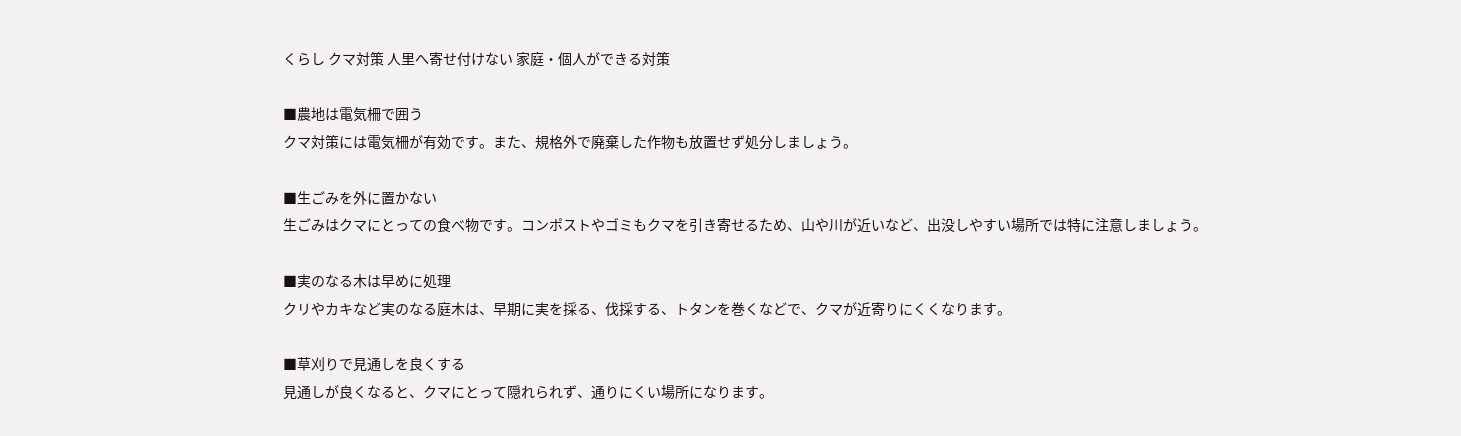くらし クマ対策 人里へ寄せ付けない 家庭・個人ができる対策

■農地は電気柵で囲う
クマ対策には電気柵が有効です。また、規格外で廃棄した作物も放置せず処分しましょう。

■生ごみを外に置かない
生ごみはクマにとっての食べ物です。コンポストやゴミもクマを引き寄せるため、山や川が近いなど、出没しやすい場所では特に注意しましょう。

■実のなる木は早めに処理
クリやカキなど実のなる庭木は、早期に実を採る、伐採する、トタンを巻くなどで、クマが近寄りにくくなります。

■草刈りで見通しを良くする
見通しが良くなると、クマにとって隠れられず、通りにくい場所になります。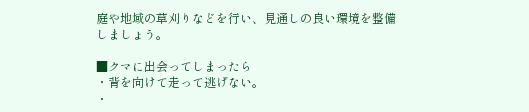庭や地域の草刈りなどを行い、見通しの良い環境を整備しましょう。

■クマに出会ってしまったら
・背を向けて走って逃げない。
・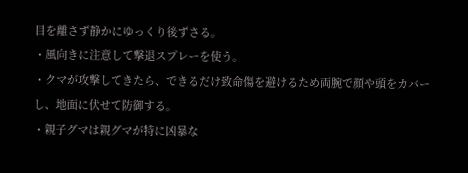目を離さず静かにゆっくり後ずさる。
・風向きに注意して撃退スプレーを使う。
・クマが攻撃してきたら、できるだけ致命傷を避けるため両腕で顔や頭をカバーし、地面に伏せて防御する。
・親子グマは親グマが特に凶暴な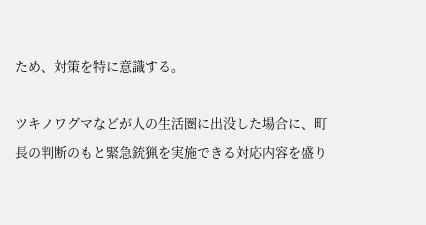ため、対策を特に意識する。

ツキノワグマなどが人の生活圏に出没した場合に、町長の判断のもと緊急銃猟を実施できる対応内容を盛り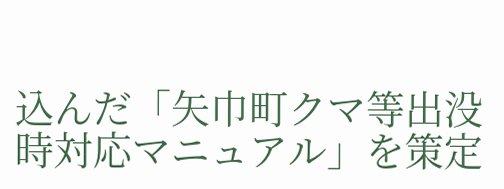込んだ「矢巾町クマ等出没時対応マニュアル」を策定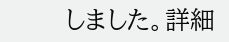しました。詳細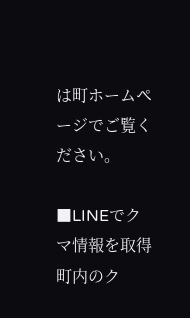は町ホームページでご覧ください。

■LINEでクマ情報を取得
町内のク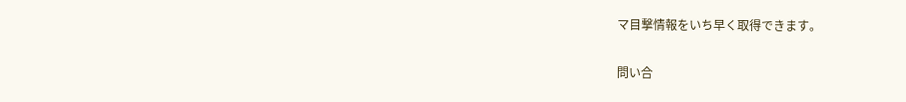マ目撃情報をいち早く取得できます。

問い合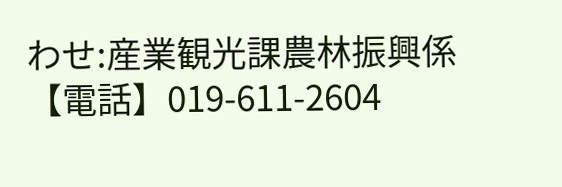わせ:産業観光課農林振興係
【電話】019-611-2604